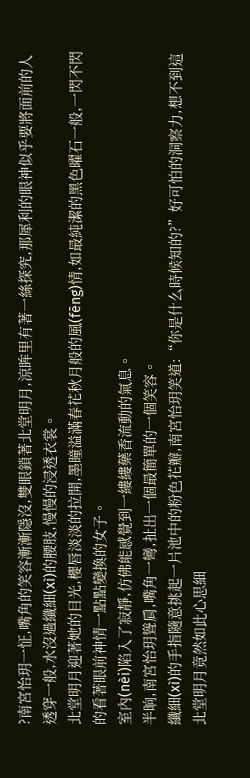?南宮怡玥一怔,嘴角的笑容漸漸隱沒,雙眼鎖著北堂明月,涼眸里有著一絲探究,那犀利的眼神似乎要將面前的人透穿一般,水沒過纖細(xì)的腰肢,慢慢的浸透衣裳。
北堂明月迎著她的目光,櫻唇淡淡的拉開,墨瞳溢滿春花秋月般的風(fēng)情,如最純潔的黑色曜石一般,一閃不閃的看著眼前神情一點點變換的女子。
室內(nèi)陷入了寂靜,仿佛能感覺到一縷縷藥香流動的氣息。
半晌,南宮怡玥聳肩,嘴角一彎,扯出一個最簡單的一個笑容。
纖細(xì)的手指隨意挑起一片池中的粉色花瓣,南宮怡玥笑道:“你是什么時候知的?”好可怕的洞察力,想不到這北堂明月竟然如此心思細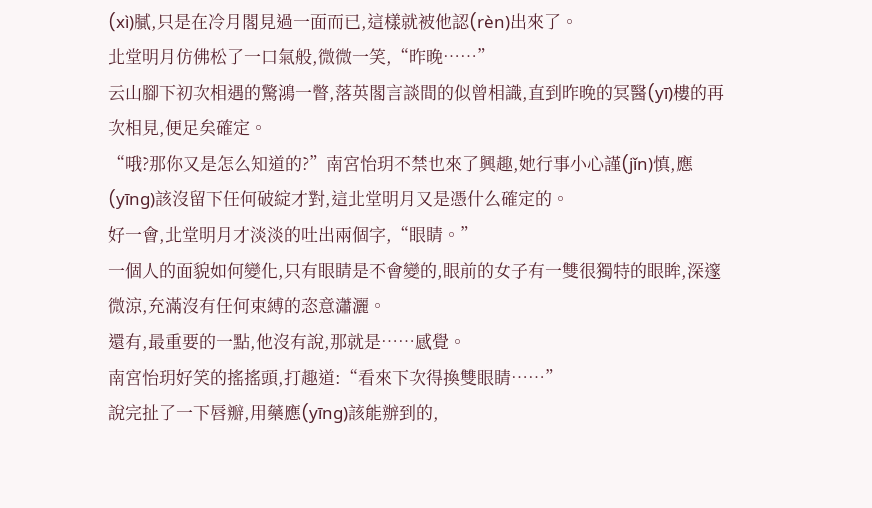(xì)膩,只是在冷月閣見過一面而已,這樣就被他認(rèn)出來了。
北堂明月仿佛松了一口氣般,微微一笑,“昨晚……”
云山腳下初次相遇的驚鴻一瞥,落英閣言談間的似曾相識,直到昨晚的冥醫(yī)樓的再次相見,便足矣確定。
“哦?那你又是怎么知道的?”南宮怡玥不禁也來了興趣,她行事小心謹(jǐn)慎,應(yīng)該沒留下任何破綻才對,這北堂明月又是憑什么確定的。
好一會,北堂明月才淡淡的吐出兩個字,“眼睛。”
一個人的面貌如何變化,只有眼睛是不會變的,眼前的女子有一雙很獨特的眼眸,深邃微涼,充滿沒有任何束縛的恣意瀟灑。
還有,最重要的一點,他沒有說,那就是……感覺。
南宮怡玥好笑的搖搖頭,打趣道:“看來下次得換雙眼睛……”
說完扯了一下唇瓣,用藥應(yīng)該能辦到的,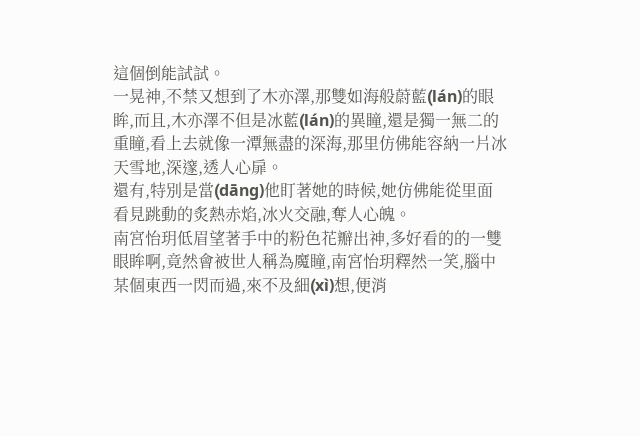這個倒能試試。
一晃神,不禁又想到了木亦澤,那雙如海般蔚藍(lán)的眼眸,而且,木亦澤不但是冰藍(lán)的異瞳,還是獨一無二的重瞳,看上去就像一潭無盡的深海,那里仿佛能容納一片冰天雪地,深邃,透人心扉。
還有,特別是當(dāng)他盯著她的時候,她仿佛能從里面看見跳動的炙熱赤焰,冰火交融,奪人心魄。
南宮怡玥低眉望著手中的粉色花瓣出神,多好看的的一雙眼眸啊,竟然會被世人稱為魔瞳,南宮怡玥釋然一笑,腦中某個東西一閃而過,來不及細(xì)想,便消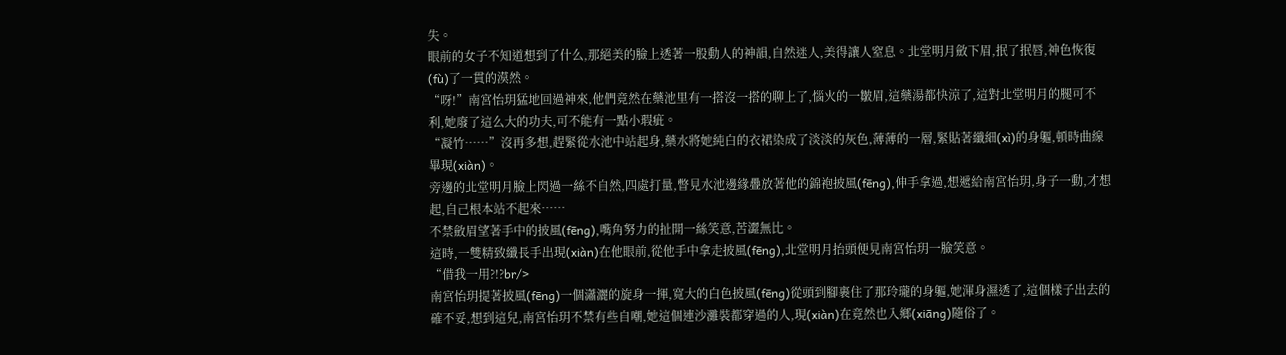失。
眼前的女子不知道想到了什么,那絕美的臉上透著一股動人的神韻,自然迷人,美得讓人窒息。北堂明月斂下眉,抿了抿唇,神色恢復(fù)了一貫的漠然。
“呀!”南宮怡玥猛地回過神來,他們竟然在藥池里有一搭沒一搭的聊上了,惱火的一皺眉,這藥湯都快涼了,這對北堂明月的腿可不利,她廢了這么大的功夫,可不能有一點小瑕疵。
“凝竹……”沒再多想,趕緊從水池中站起身,藥水將她純白的衣裙染成了淡淡的灰色,薄薄的一層,緊貼著纖細(xì)的身軀,頓時曲線畢現(xiàn)。
旁邊的北堂明月臉上閃過一絲不自然,四處打量,瞥見水池邊緣疊放著他的錦袍披風(fēng),伸手拿過,想遞給南宮怡玥,身子一動,才想起,自己根本站不起來……
不禁斂眉望著手中的披風(fēng),嘴角努力的扯開一絲笑意,苦澀無比。
這時,一雙精致纖長手出現(xiàn)在他眼前,從他手中拿走披風(fēng),北堂明月抬頭便見南宮怡玥一臉笑意。
“借我一用?!?br/>
南宮怡玥提著披風(fēng)一個瀟灑的旋身一揮,寬大的白色披風(fēng)從頭到腳裹住了那玲瓏的身軀,她渾身濕透了,這個樣子出去的確不妥,想到這兒,南宮怡玥不禁有些自嘲,她這個連沙灘裝都穿過的人,現(xiàn)在竟然也入鄉(xiāng)隨俗了。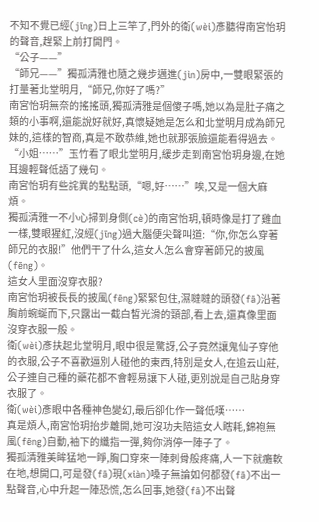不知不覺已經(jīng)日上三竿了,門外的衛(wèi)彥聽得南宮怡玥的聲音,趕緊上前打開門。
“公子——”
“師兄——”獨孤清雅也隨之幾步邁進(jìn)房中,一雙眼緊張的打量著北堂明月,“師兄,你好了嗎?”
南宮怡玥無奈的搖搖頭,獨孤清雅是個傻子嗎,她以為是肚子痛之類的小事啊,還能說好就好,真懷疑她是怎么和北堂明月成為師兄妹的,這樣的智商,真是不敢恭維,她也就那張臉還能看得過去。
“小姐……”玉竹看了眼北堂明月,緩步走到南宮怡玥身邊,在她耳邊輕聲低語了幾句。
南宮怡玥有些詫異的點點頭,“嗯,好……”唉,又是一個大麻煩。
獨孤清雅一不小心掃到身側(cè)的南宮怡玥,頓時像是打了雞血一樣,雙眼猩紅,沒經(jīng)過大腦便尖聲叫道:“你,你怎么穿著師兄的衣服!”他們干了什么,這女人怎么會穿著師兄的披風(fēng)。
這女人里面沒穿衣服?
南宮怡玥被長長的披風(fēng)緊緊包住,濕噠噠的頭發(fā)沿著胸前蜿蜒而下,只露出一截白皙光滑的頸部,看上去,還真像里面沒穿衣服一般。
衛(wèi)彥扶起北堂明月,眼中很是驚訝,公子竟然讓鬼仙子穿他的衣服,公子不喜歡逼別人碰他的東西,特別是女人,在追云山莊,公子連自己種的藥花都不會輕易讓下人碰,更別說是自己貼身穿衣服了。
衛(wèi)彥眼中各種神色變幻,最后卻化作一聲低嘆……
真是煩人,南宮怡玥抬步離開,她可沒功夫陪這女人瞎耗,錦袍無風(fēng)自動,袖下的纖指一彈,夠你消停一陣子了。
獨孤清雅美眸猛地一睜,胸口穿來一陣刺骨般疼痛,人一下就癱軟在地,想開口,可是發(fā)現(xiàn)嗓子無論如何都發(fā)不出一點聲音,心中升起一陣恐慌,怎么回事,她發(fā)不出聲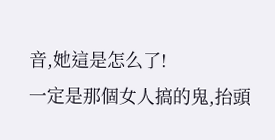音,她這是怎么了!
一定是那個女人搞的鬼,抬頭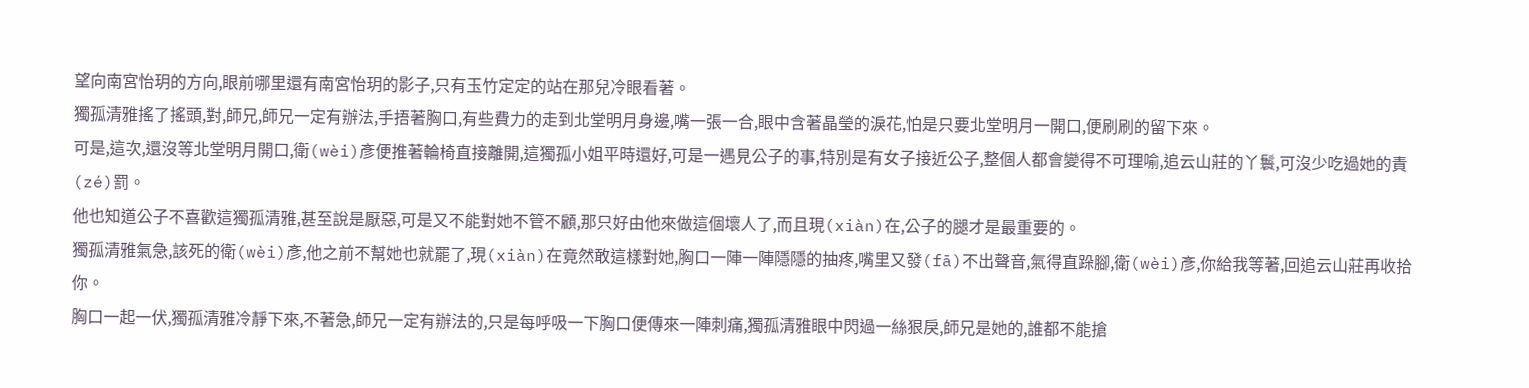望向南宮怡玥的方向,眼前哪里還有南宮怡玥的影子,只有玉竹定定的站在那兒冷眼看著。
獨孤清雅搖了搖頭,對,師兄,師兄一定有辦法,手捂著胸口,有些費力的走到北堂明月身邊,嘴一張一合,眼中含著晶瑩的淚花,怕是只要北堂明月一開口,便刷刷的留下來。
可是,這次,還沒等北堂明月開口,衛(wèi)彥便推著輪椅直接離開,這獨孤小姐平時還好,可是一遇見公子的事,特別是有女子接近公子,整個人都會變得不可理喻,追云山莊的丫鬟,可沒少吃過她的責(zé)罰。
他也知道公子不喜歡這獨孤清雅,甚至說是厭惡,可是又不能對她不管不顧,那只好由他來做這個壞人了,而且現(xiàn)在,公子的腿才是最重要的。
獨孤清雅氣急,該死的衛(wèi)彥,他之前不幫她也就罷了,現(xiàn)在竟然敢這樣對她,胸口一陣一陣隱隱的抽疼,嘴里又發(fā)不出聲音,氣得直跺腳,衛(wèi)彥,你給我等著,回追云山莊再收拾你。
胸口一起一伏,獨孤清雅冷靜下來,不著急,師兄一定有辦法的,只是每呼吸一下胸口便傳來一陣刺痛,獨孤清雅眼中閃過一絲狠戾,師兄是她的,誰都不能搶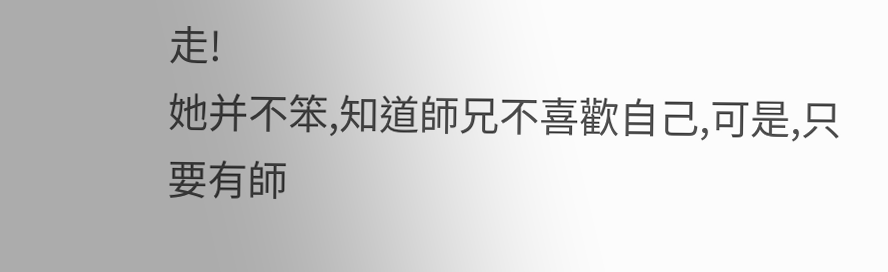走!
她并不笨,知道師兄不喜歡自己,可是,只要有師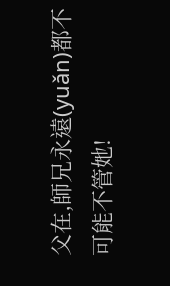父在,師兄永遠(yuǎn)都不可能不管她!